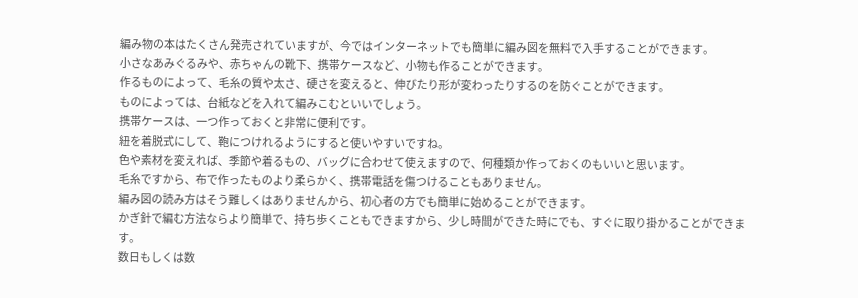編み物の本はたくさん発売されていますが、今ではインターネットでも簡単に編み図を無料で入手することができます。
小さなあみぐるみや、赤ちゃんの靴下、携帯ケースなど、小物も作ることができます。
作るものによって、毛糸の質や太さ、硬さを変えると、伸びたり形が変わったりするのを防ぐことができます。
ものによっては、台紙などを入れて編みこむといいでしょう。
携帯ケースは、一つ作っておくと非常に便利です。
紐を着脱式にして、鞄につけれるようにすると使いやすいですね。
色や素材を変えれば、季節や着るもの、バッグに合わせて使えますので、何種類か作っておくのもいいと思います。
毛糸ですから、布で作ったものより柔らかく、携帯電話を傷つけることもありません。
編み図の読み方はそう難しくはありませんから、初心者の方でも簡単に始めることができます。
かぎ針で編む方法ならより簡単で、持ち歩くこともできますから、少し時間ができた時にでも、すぐに取り掛かることができます。
数日もしくは数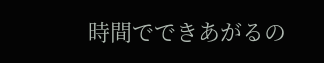時間でできあがるの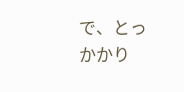で、とっかかり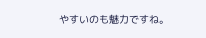やすいのも魅力ですね。